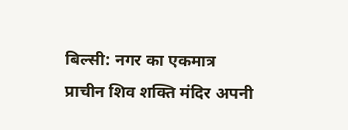बिल्सी: नगर का एकमात्र प्राचीन शिव शक्ति मंदिर अपनी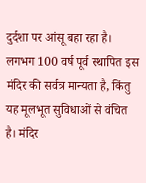दुर्दशा पर आंसू बहा रहा है। लगभग 100 वर्ष पूर्व स्थापित इस मंदिर की सर्वत्र मान्यता है, किंतु यह मूलभूत सुविधाओं से वंचित है। मंदिर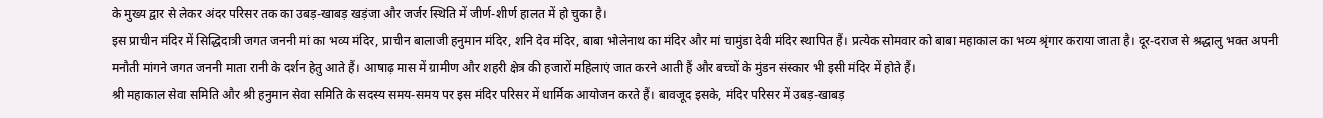के मुख्य द्वार से लेकर अंदर परिसर तक का उबड़-खाबड़ खड़ंजा और जर्जर स्थिति में जीर्ण-शीर्ण हालत में हो चुका है।
इस प्राचीन मंदिर में सिद्धिदात्री जगत जननी मां का भव्य मंदिर, प्राचीन बालाजी हनुमान मंदिर, शनि देव मंदिर, बाबा भोलेनाथ का मंदिर और मां चामुंडा देवी मंदिर स्थापित हैं। प्रत्येक सोमवार को बाबा महाकाल का भव्य श्रृंगार कराया जाता है। दूर-दराज से श्रद्धालु भक्त अपनी मनौती मांगने जगत जननी माता रानी के दर्शन हेतु आते हैं। आषाढ़ मास में ग्रामीण और शहरी क्षेत्र की हजारों महिलाएं जात करने आती हैं और बच्चों के मुंडन संस्कार भी इसी मंदिर में होते हैं।
श्री महाकाल सेवा समिति और श्री हनुमान सेवा समिति के सदस्य समय-समय पर इस मंदिर परिसर में धार्मिक आयोजन करते हैं। बावजूद इसके, मंदिर परिसर में उबड़-खाबड़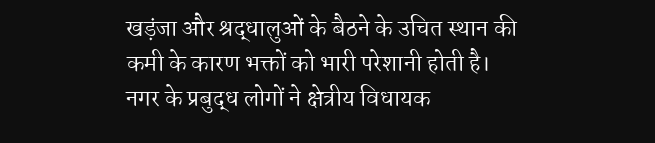खड़ंजा और श्रद्धालुओं के बैठने के उचित स्थान की कमी के कारण भक्तों को भारी परेशानी होती है।
नगर के प्रबुद्ध लोगों ने क्षेत्रीय विधायक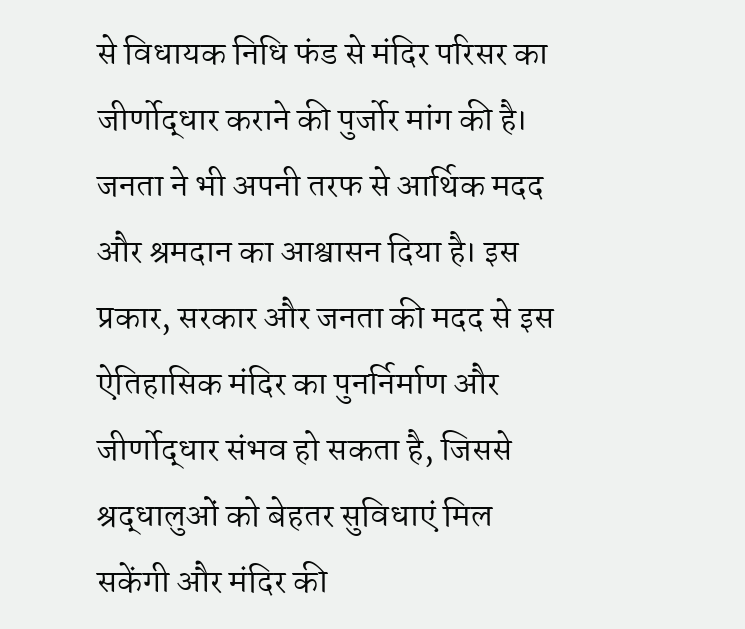से विधायक निधि फंड से मंदिर परिसर का जीर्णोद्धार कराने की पुर्जोर मांग की है। जनता ने भी अपनी तरफ से आर्थिक मदद और श्रमदान का आश्वासन दिया है। इस प्रकार, सरकार और जनता की मदद से इस ऐतिहासिक मंदिर का पुनर्निर्माण और जीर्णोद्धार संभव हो सकता है, जिससे श्रद्धालुओं को बेहतर सुविधाएं मिल सकेंगी और मंदिर की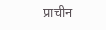प्राचीन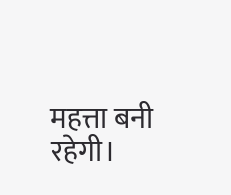महत्ता बनी रहेगी।